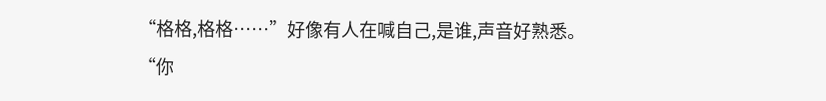“格格,格格……”好像有人在喊自己,是谁,声音好熟悉。
“你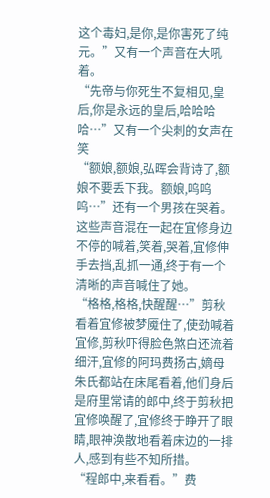这个毒妇,是你,是你害死了纯元。”又有一个声音在大吼着。
“先帝与你死生不复相见,皇后,你是永远的皇后,哈哈哈哈…”又有一个尖刺的女声在笑
“额娘,额娘,弘晖会背诗了,额娘不要丢下我。额娘,呜呜呜…”还有一个男孩在哭着。
这些声音混在一起在宜修身边不停的喊着,笑着,哭着,宜修伸手去挡,乱抓一通,终于有一个清晰的声音喊住了她。
“格格,格格,快醒醒…”剪秋看着宜修被梦魇住了,使劲喊着宜修,剪秋吓得脸色煞白还流着细汗,宜修的阿玛费扬古,嫡母朱氏都站在床尾看着,他们身后是府里常请的郎中,终于剪秋把宜修唤醒了,宜修终于睁开了眼睛,眼神涣散地看着床边的一排人,感到有些不知所措。
“程郎中,来看看。”费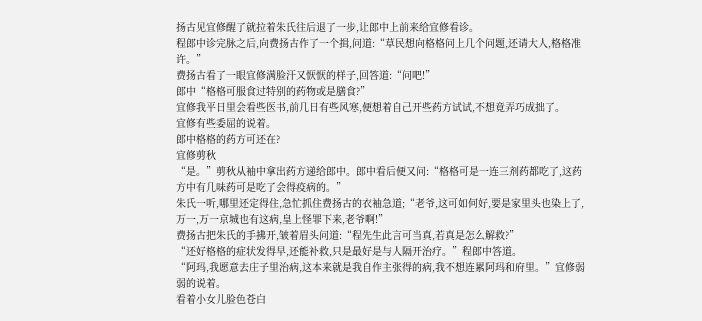扬古见宜修醒了就拉着朱氏往后退了一步,让郎中上前来给宜修看诊。
程郎中诊完脉之后,向费扬古作了一个揖,问道:“草民想向格格问上几个问题,还请大人,格格准许。”
费扬古看了一眼宜修满脸汗又恹恹的样子,回答道:“问吧!”
郎中“格格可服食过特别的药物或是膳食?”
宜修我平日里会看些医书,前几日有些风寒,便想着自己开些药方试试,不想竟弄巧成拙了。
宜修有些委屈的说着。
郎中格格的药方可还在?
宜修剪秋
“是。”剪秋从袖中拿出药方递给郎中。郎中看后便又问:“格格可是一连三剂药都吃了,这药方中有几味药可是吃了会得疫病的。”
朱氏一听,哪里还定得住,急忙抓住费扬古的衣袖急道;“老爷,这可如何好,要是家里头也染上了,万一,万一京城也有这病,皇上怪罪下来,老爷啊!”
费扬古把朱氏的手拂开,皱着眉头问道:“程先生此言可当真,若真是怎么解救?”
“还好格格的症状发得早,还能补救,只是最好是与人隔开治疗。”程郎中答道。
“阿玛,我愿意去庄子里治病,这本来就是我自作主张得的病,我不想连累阿玛和府里。”宜修弱弱的说着。
看着小女儿脸色苍白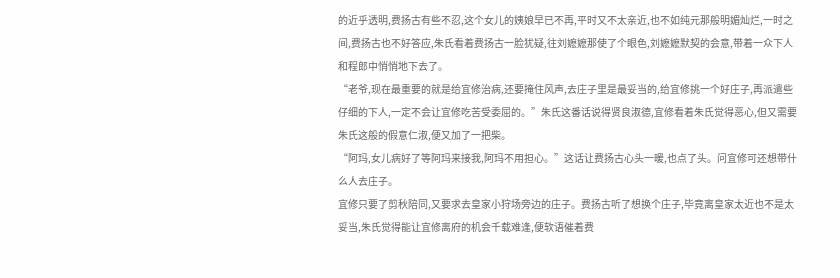的近乎透明,费扬古有些不忍,这个女儿的姨娘早已不再,平时又不太亲近,也不如纯元那般明媚灿烂,一时之间,费扬古也不好答应,朱氏看着费扬古一脸犹疑,往刘嬷嬷那使了个眼色,刘嬷嬷默契的会意,带着一众下人和程郎中悄悄地下去了。
“老爷,现在最重要的就是给宜修治病,还要掩住风声,去庄子里是最妥当的,给宜修挑一个好庄子,再派遣些仔细的下人,一定不会让宜修吃苦受委屈的。”朱氏这番话说得贤良淑德,宜修看着朱氏觉得恶心,但又需要朱氏这般的假意仁淑,便又加了一把柴。
“阿玛,女儿病好了等阿玛来接我,阿玛不用担心。”这话让费扬古心头一暖,也点了头。问宜修可还想带什么人去庄子。
宜修只要了剪秋陪同,又要求去皇家小狩场旁边的庄子。费扬古听了想换个庄子,毕竟离皇家太近也不是太妥当,朱氏觉得能让宜修离府的机会千载难逢,便软语催着费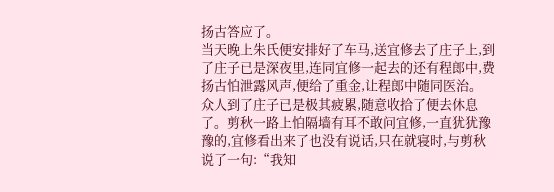扬古答应了。
当天晚上朱氏便安排好了车马,送宜修去了庄子上,到了庄子已是深夜里,连同宜修一起去的还有程郎中,费扬古怕泄露风声,便给了重金,让程郎中随同医治。
众人到了庄子已是极其疲累,随意收拾了便去休息了。剪秋一路上怕隔墙有耳不敢问宜修,一直犹犹豫豫的,宜修看出来了也没有说话,只在就寝时,与剪秋说了一句:“我知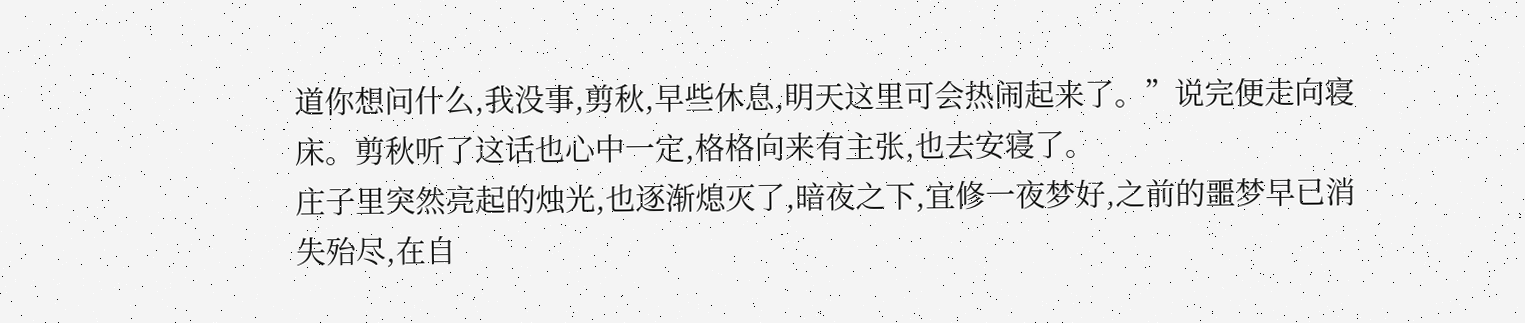道你想问什么,我没事,剪秋,早些休息,明天这里可会热闹起来了。”说完便走向寝床。剪秋听了这话也心中一定,格格向来有主张,也去安寝了。
庄子里突然亮起的烛光,也逐渐熄灭了,暗夜之下,宜修一夜梦好,之前的噩梦早已消失殆尽,在自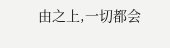由之上,一切都会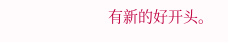有新的好开头。